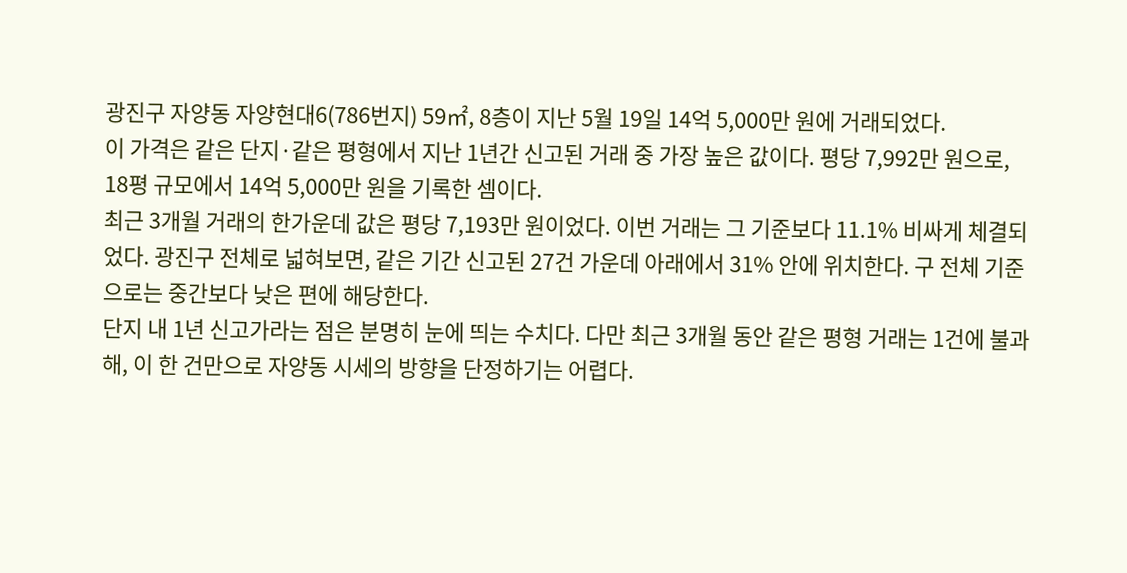광진구 자양동 자양현대6(786번지) 59㎡, 8층이 지난 5월 19일 14억 5,000만 원에 거래되었다.
이 가격은 같은 단지·같은 평형에서 지난 1년간 신고된 거래 중 가장 높은 값이다. 평당 7,992만 원으로, 18평 규모에서 14억 5,000만 원을 기록한 셈이다.
최근 3개월 거래의 한가운데 값은 평당 7,193만 원이었다. 이번 거래는 그 기준보다 11.1% 비싸게 체결되었다. 광진구 전체로 넓혀보면, 같은 기간 신고된 27건 가운데 아래에서 31% 안에 위치한다. 구 전체 기준으로는 중간보다 낮은 편에 해당한다.
단지 내 1년 신고가라는 점은 분명히 눈에 띄는 수치다. 다만 최근 3개월 동안 같은 평형 거래는 1건에 불과해, 이 한 건만으로 자양동 시세의 방향을 단정하기는 어렵다.